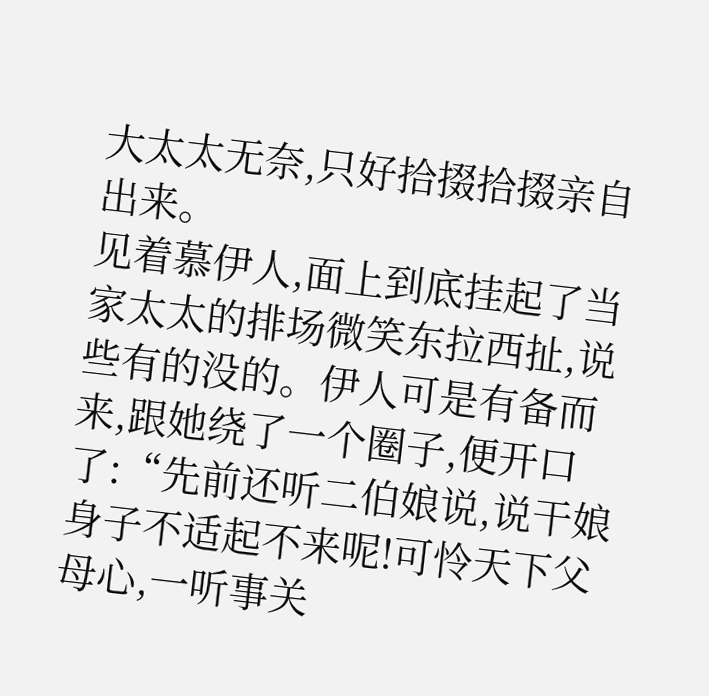大太太无奈,只好拾掇拾掇亲自出来。
见着慕伊人,面上到底挂起了当家太太的排场微笑东拉西扯,说些有的没的。伊人可是有备而来,跟她绕了一个圈子,便开口了:“先前还听二伯娘说,说干娘身子不适起不来呢!可怜天下父母心,一听事关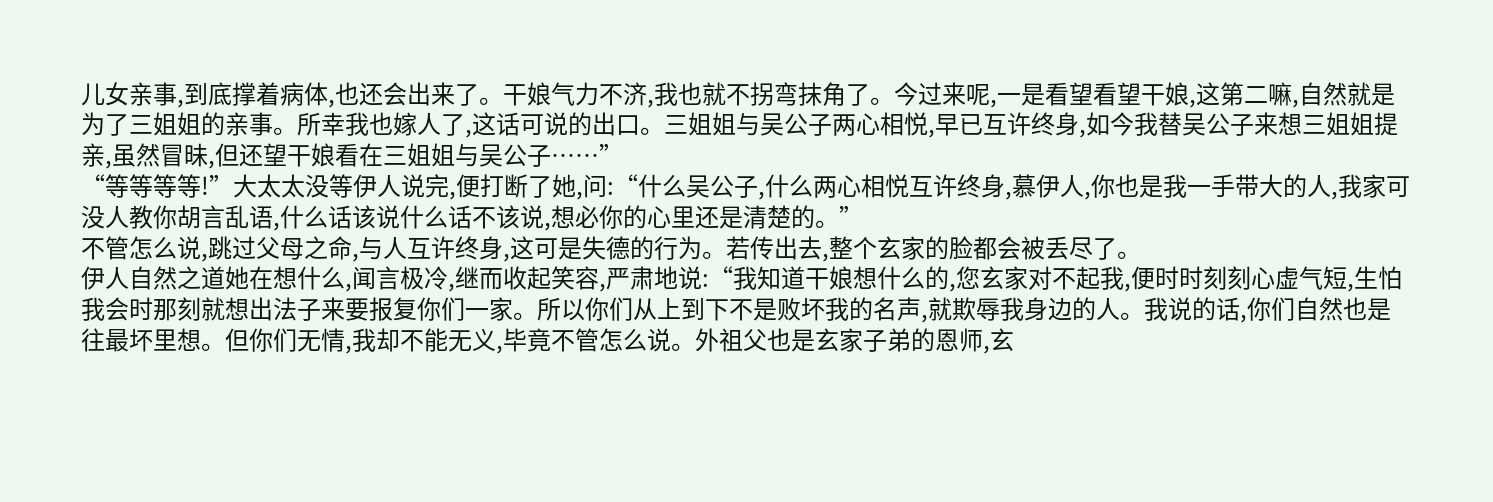儿女亲事,到底撑着病体,也还会出来了。干娘气力不济,我也就不拐弯抹角了。今过来呢,一是看望看望干娘,这第二嘛,自然就是为了三姐姐的亲事。所幸我也嫁人了,这话可说的出口。三姐姐与吴公子两心相悦,早已互许终身,如今我替吴公子来想三姐姐提亲,虽然冒昧,但还望干娘看在三姐姐与吴公子……”
“等等等等!”大太太没等伊人说完,便打断了她,问:“什么吴公子,什么两心相悦互许终身,慕伊人,你也是我一手带大的人,我家可没人教你胡言乱语,什么话该说什么话不该说,想必你的心里还是清楚的。”
不管怎么说,跳过父母之命,与人互许终身,这可是失德的行为。若传出去,整个玄家的脸都会被丢尽了。
伊人自然之道她在想什么,闻言极冷,继而收起笑容,严肃地说:“我知道干娘想什么的,您玄家对不起我,便时时刻刻心虚气短,生怕我会时那刻就想出法子来要报复你们一家。所以你们从上到下不是败坏我的名声,就欺辱我身边的人。我说的话,你们自然也是往最坏里想。但你们无情,我却不能无义,毕竟不管怎么说。外祖父也是玄家子弟的恩师,玄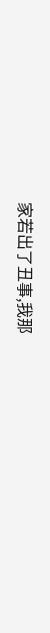家若出了丑事,我那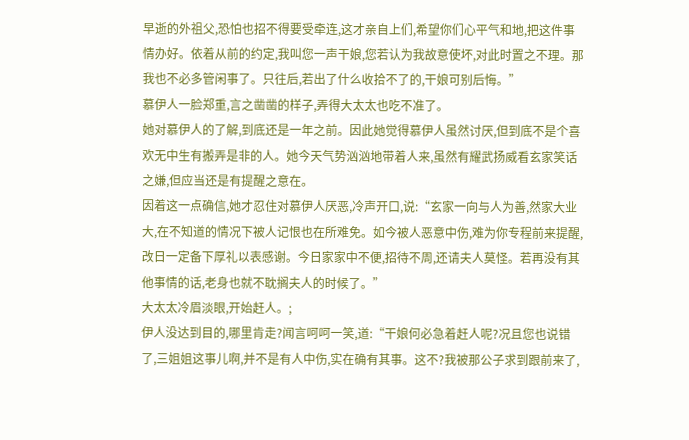早逝的外祖父,恐怕也招不得要受牵连,这才亲自上们,希望你们心平气和地,把这件事情办好。依着从前的约定,我叫您一声干娘,您若认为我故意使坏,对此时置之不理。那我也不必多管闲事了。只往后,若出了什么收拾不了的,干娘可别后悔。”
慕伊人一脸郑重,言之凿凿的样子,弄得大太太也吃不准了。
她对慕伊人的了解,到底还是一年之前。因此她觉得慕伊人虽然讨厌,但到底不是个喜欢无中生有搬弄是非的人。她今天气势汹汹地带着人来,虽然有耀武扬威看玄家笑话之嫌,但应当还是有提醒之意在。
因着这一点确信,她才忍住对慕伊人厌恶,冷声开口,说:“玄家一向与人为善,然家大业大,在不知道的情况下被人记恨也在所难免。如今被人恶意中伤,难为你专程前来提醒,改日一定备下厚礼以表感谢。今日家家中不便,招待不周,还请夫人莫怪。若再没有其他事情的话,老身也就不耽搁夫人的时候了。”
大太太冷眉淡眼,开始赶人。;
伊人没达到目的,哪里肯走?闻言呵呵一笑,道:“干娘何必急着赶人呢?况且您也说错了,三姐姐这事儿啊,并不是有人中伤,实在确有其事。这不?我被那公子求到跟前来了,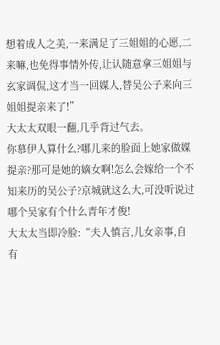想着成人之美,一来满足了三姐姐的心愿,二来嘛,也免得事情外传,让认随意拿三姐姐与玄家调侃,这才当一回媒人,替吴公子来向三姐姐提亲来了!”
大太太双眼一翻,几乎背过气去。
你慕伊人算什么?哪儿来的脸面上她家做媒提亲?那可是她的嫡女啊!怎么会嫁给一个不知来历的吴公子?京城就这么大,可没听说过哪个吴家有个什么青年才俊!
大太太当即冷脸:“夫人慎言,儿女亲事,自有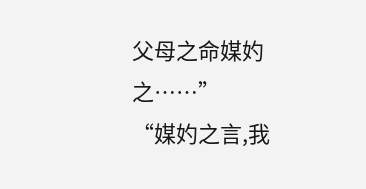父母之命媒妁之……”
“媒妁之言,我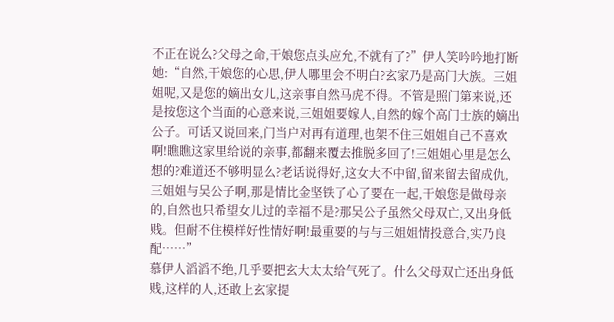不正在说么?父母之命,干娘您点头应允,不就有了?”伊人笑吟吟地打断她:“自然,干娘您的心思,伊人哪里会不明白?玄家乃是高门大族。三姐姐呢,又是您的嫡出女儿,这亲事自然马虎不得。不管是照门第来说,还是按您这个当面的心意来说,三姐姐要嫁人,自然的嫁个高门士族的嫡出公子。可话又说回来,门当户对再有道理,也架不住三姐姐自己不喜欢啊!瞧瞧这家里给说的亲事,都翻来覆去推脱多回了!三姐姐心里是怎么想的?难道还不够明显么?老话说得好,这女大不中留,留来留去留成仇,三姐姐与吴公子啊,那是情比金坚铁了心了要在一起,干娘您是做母亲的,自然也只希望女儿过的幸福不是?那吴公子虽然父母双亡,又出身低贱。但耐不住模样好性情好啊!最重要的与与三姐姐情投意合,实乃良配……”
慕伊人滔滔不绝,几乎要把玄大太太给气死了。什么父母双亡还出身低贱,这样的人,还敢上玄家提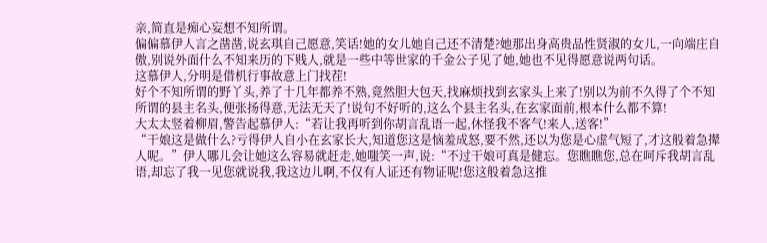亲,简直是痴心妄想不知所谓。
偏偏慕伊人言之凿凿,说玄琪自己愿意,笑话!她的女儿她自己还不清楚?她那出身高贵品性贤淑的女儿,一向端庄自傲,别说外面什么不知来历的下贱人,就是一些中等世家的千金公子见了她,她也不见得愿意说两句话。
这慕伊人,分明是借机行事故意上门找茬!
好个不知所谓的野丫头,养了十几年都养不熟,竟然胆大包天,找麻烦找到玄家头上来了!别以为前不久得了个不知所谓的县主名头,便张扬得意,无法无天了!说句不好听的,这么个县主名头,在玄家面前,根本什么都不算!
大太太竖着柳眉,警告起慕伊人:“若让我再听到你胡言乱语一起,休怪我不客气!来人,送客!”
“干娘这是做什么?亏得伊人自小在玄家长大,知道您这是恼羞成怒,要不然,还以为您是心虚气短了,才这般着急撵人呢。”伊人哪儿会让她这么容易就赶走,她嗤笑一声,说:“不过干娘可真是健忘。您瞧瞧您,总在呵斥我胡言乱语,却忘了我一见您就说我,我这边儿啊,不仅有人证还有物证呢!您这般着急这推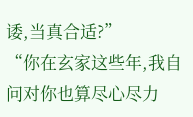诿,当真合适?”
“你在玄家这些年,我自问对你也算尽心尽力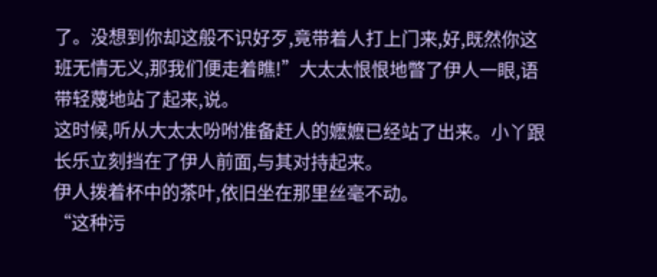了。没想到你却这般不识好歹,竟带着人打上门来,好,既然你这班无情无义,那我们便走着瞧!”大太太恨恨地瞥了伊人一眼,语带轻蔑地站了起来,说。
这时候,听从大太太吩咐准备赶人的嬷嬷已经站了出来。小丫跟长乐立刻挡在了伊人前面,与其对持起来。
伊人拨着杯中的茶叶,依旧坐在那里丝毫不动。
“这种污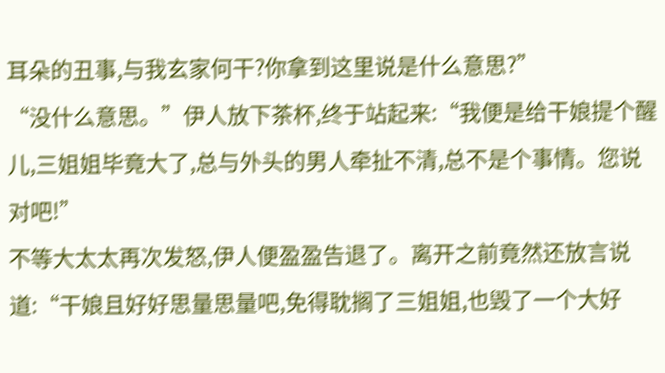耳朵的丑事,与我玄家何干?你拿到这里说是什么意思?”
“没什么意思。”伊人放下茶杯,终于站起来:“我便是给干娘提个醒儿,三姐姐毕竟大了,总与外头的男人牵扯不清,总不是个事情。您说对吧!”
不等大太太再次发怒,伊人便盈盈告退了。离开之前竟然还放言说道:“干娘且好好思量思量吧,免得耽搁了三姐姐,也毁了一个大好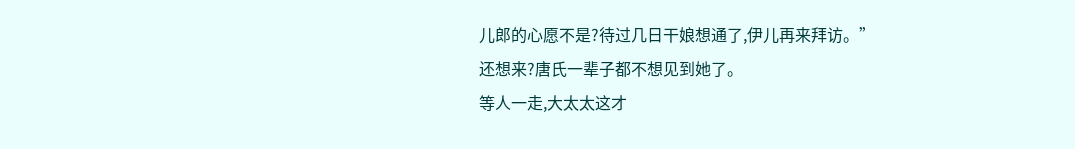儿郎的心愿不是?待过几日干娘想通了,伊儿再来拜访。”
还想来?唐氏一辈子都不想见到她了。
等人一走,大太太这才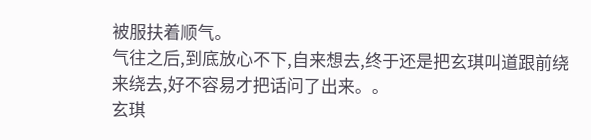被服扶着顺气。
气往之后,到底放心不下,自来想去,终于还是把玄琪叫道跟前绕来绕去,好不容易才把话问了出来。。
玄琪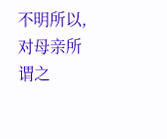不明所以,对母亲所谓之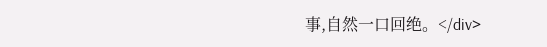事,自然一口回绝。</div>